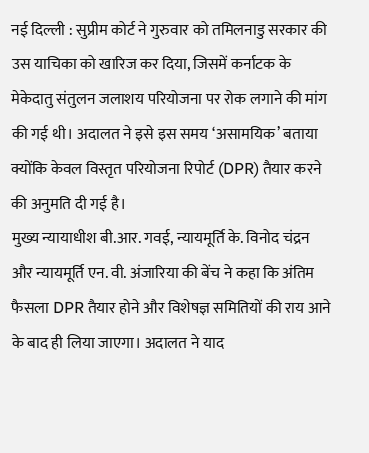नई दिल्ली : सुप्रीम कोर्ट ने गुरुवार को तमिलनाडु सरकार की उस याचिका को खारिज कर दिया, जिसमें कर्नाटक के मेकेदातु संतुलन जलाशय परियोजना पर रोक लगाने की मांग की गई थी। अदालत ने इसे इस समय ‘असामयिक’ बताया क्योंकि केवल विस्तृत परियोजना रिपोर्ट (DPR) तैयार करने की अनुमति दी गई है।
मुख्य न्यायाधीश बी.आर. गवई, न्यायमूर्ति के. विनोद चंद्रन और न्यायमूर्ति एन. वी. अंजारिया की बेंच ने कहा कि अंतिम फैसला DPR तैयार होने और विशेषज्ञ समितियों की राय आने के बाद ही लिया जाएगा। अदालत ने याद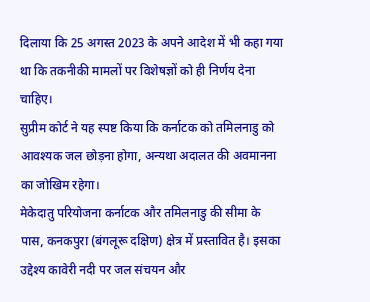दिलाया कि 25 अगस्त 2023 के अपने आदेश में भी कहा गया था कि तकनीकी मामलों पर विशेषज्ञों को ही निर्णय देना चाहिए।
सुप्रीम कोर्ट ने यह स्पष्ट किया कि कर्नाटक को तमिलनाडु को आवश्यक जल छोड़ना होगा, अन्यथा अदालत की अवमानना का जोखिम रहेगा।
मेकेदातु परियोजना कर्नाटक और तमिलनाडु की सीमा के पास, कनकपुरा (बंगलूरू दक्षिण) क्षेत्र में प्रस्तावित है। इसका उद्देश्य कावेरी नदी पर जल संचयन और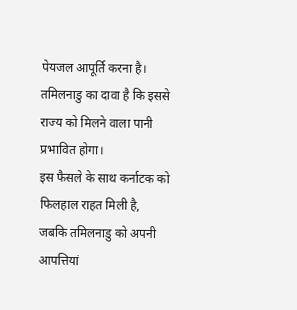पेयजल आपूर्ति करना है। तमिलनाडु का दावा है कि इससे राज्य को मिलने वाला पानी प्रभावित होगा।
इस फैसले के साथ कर्नाटक को फिलहाल राहत मिली है, जबकि तमिलनाडु को अपनी आपत्तियां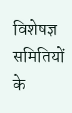विशेषज्ञ समितियों के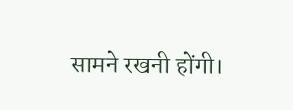सामने रखनी होंगी।